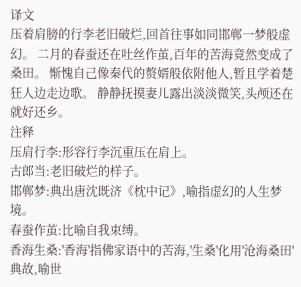译文
压着肩膀的行李老旧破烂,回首往事如同邯郸一梦般虚幻。 二月的春蚕还在吐丝作茧,百年的苦海竟然变成了桑田。 惭愧自己像秦代的赘婿般依附他人,暂且学着楚狂人边走边歌。 静静抚摸妻儿露出淡淡微笑,头颅还在就好还乡。
注释
压肩行李:形容行李沉重压在肩上。
古郎当:老旧破烂的样子。
邯郸梦:典出唐沈既济《枕中记》,喻指虚幻的人生梦境。
春蚕作茧:比喻自我束缚。
香海生桑:'香海'指佛家语中的苦海,'生桑'化用'沧海桑田'典故,喻世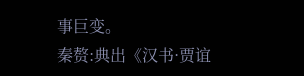事巨变。
秦赘:典出《汉书·贾谊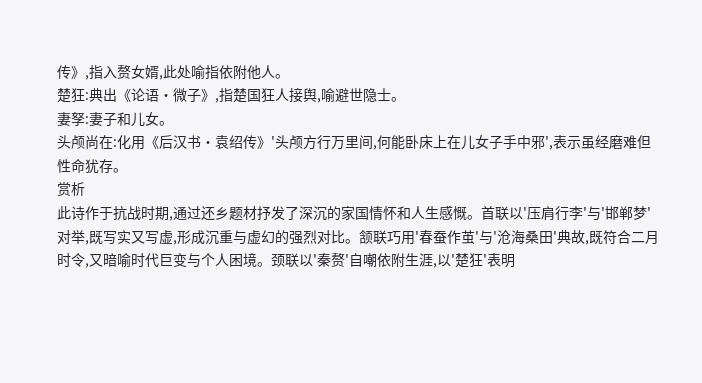传》,指入赘女婿,此处喻指依附他人。
楚狂:典出《论语·微子》,指楚国狂人接舆,喻避世隐士。
妻孥:妻子和儿女。
头颅尚在:化用《后汉书·袁绍传》'头颅方行万里间,何能卧床上在儿女子手中邪',表示虽经磨难但性命犹存。
赏析
此诗作于抗战时期,通过还乡题材抒发了深沉的家国情怀和人生感慨。首联以'压肩行李'与'邯郸梦'对举,既写实又写虚,形成沉重与虚幻的强烈对比。颔联巧用'春蚕作茧'与'沧海桑田'典故,既符合二月时令,又暗喻时代巨变与个人困境。颈联以'秦赘'自嘲依附生涯,以'楚狂'表明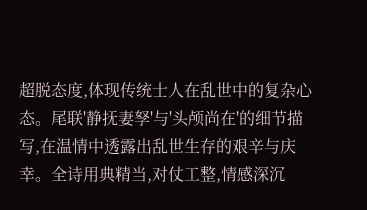超脱态度,体现传统士人在乱世中的复杂心态。尾联'静抚妻孥'与'头颅尚在'的细节描写,在温情中透露出乱世生存的艰辛与庆幸。全诗用典精当,对仗工整,情感深沉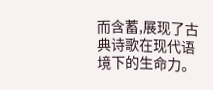而含蓄,展现了古典诗歌在现代语境下的生命力。